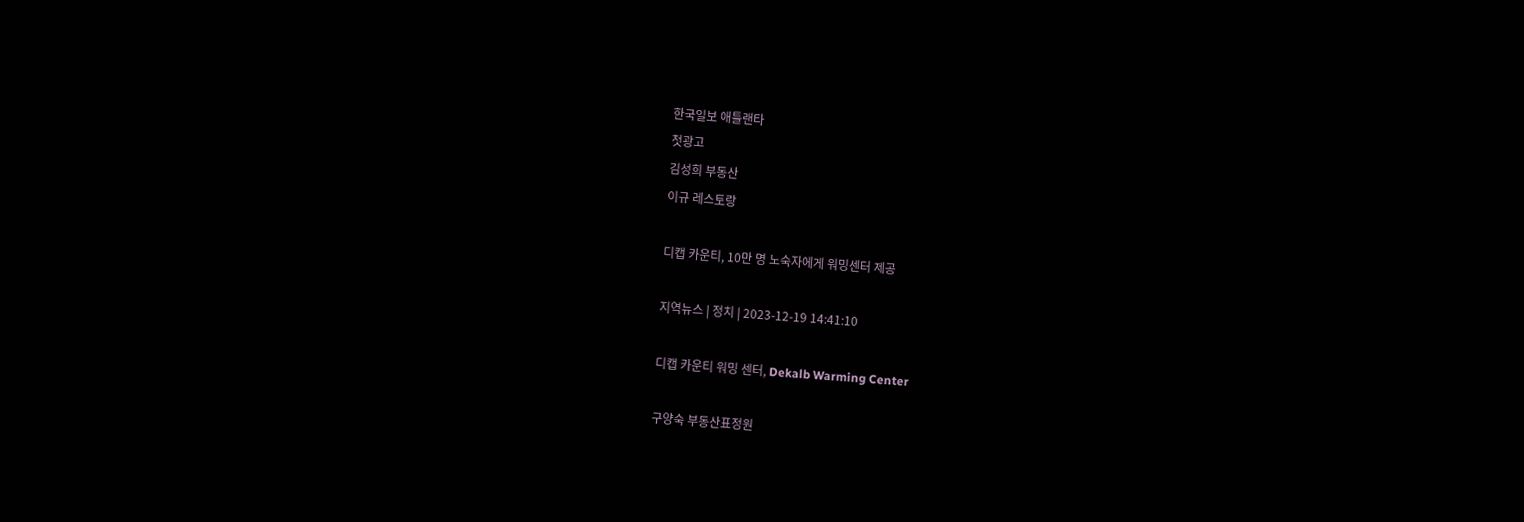한국일보 애틀랜타
첫광고
김성희 부동산
이규 레스토랑

디캡 카운티, 10만 명 노숙자에게 워밍센터 제공

지역뉴스 | 정치 | 2023-12-19 14:41:10

디캡 카운티 워밍 센터, Dekalb Warming Center

구양숙 부동산표정원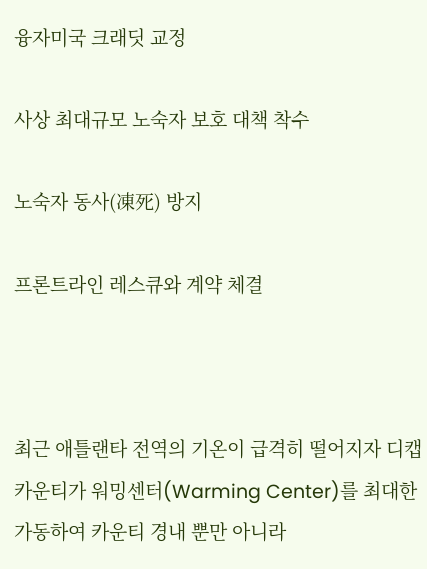융자미국 크래딧 교정

사상 최대규모 노숙자 보호 대책 착수

노숙자 동사(凍死) 방지

프론트라인 레스큐와 계약 체결



최근 애틀랜타 전역의 기온이 급격히 떨어지자 디캡 카운티가 워밍센터(Warming Center)를 최대한 가동하여 카운티 경내 뿐만 아니라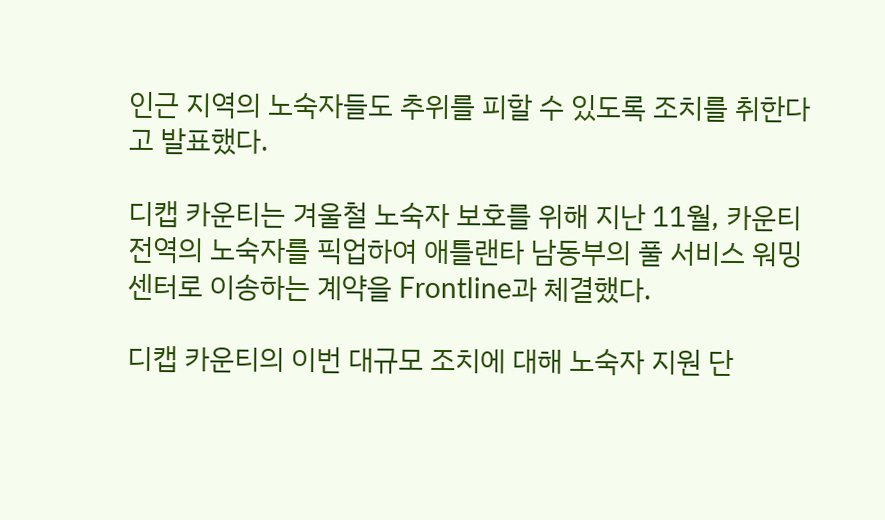인근 지역의 노숙자들도 추위를 피할 수 있도록 조치를 취한다고 발표했다.

디캡 카운티는 겨울철 노숙자 보호를 위해 지난 11월, 카운티 전역의 노숙자를 픽업하여 애틀랜타 남동부의 풀 서비스 워밍 센터로 이송하는 계약을 Frontline과 체결했다.

디캡 카운티의 이번 대규모 조치에 대해 노숙자 지원 단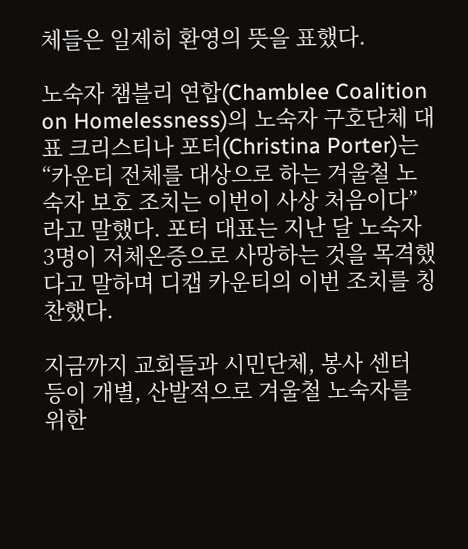체들은 일제히 환영의 뜻을 표했다.

노숙자 챔블리 연합(Chamblee Coalition on Homelessness)의 노숙자 구호단체 대표 크리스티나 포터(Christina Porter)는 “카운티 전체를 대상으로 하는 겨울철 노숙자 보호 조치는 이번이 사상 처음이다”라고 말했다. 포터 대표는 지난 달 노숙자 3명이 저체온증으로 사망하는 것을 목격했다고 말하며 디캡 카운티의 이번 조치를 칭찬했다.

지금까지 교회들과 시민단체, 봉사 센터 등이 개별, 산발적으로 겨울철 노숙자를 위한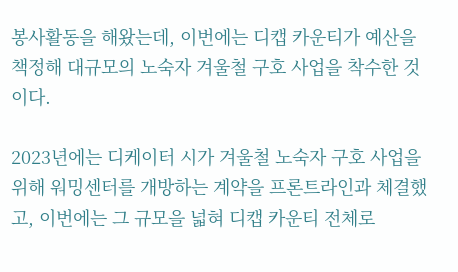봉사활동을 해왔는데, 이번에는 디캡 카운티가 예산을 책정해 대규모의 노숙자 겨울철 구호 사업을 착수한 것이다.

2023년에는 디케이터 시가 겨울철 노숙자 구호 사업을 위해 워밍센터를 개방하는 계약을 프론트라인과 체결했고, 이번에는 그 규모을 넓혀 디캡 카운티 전체로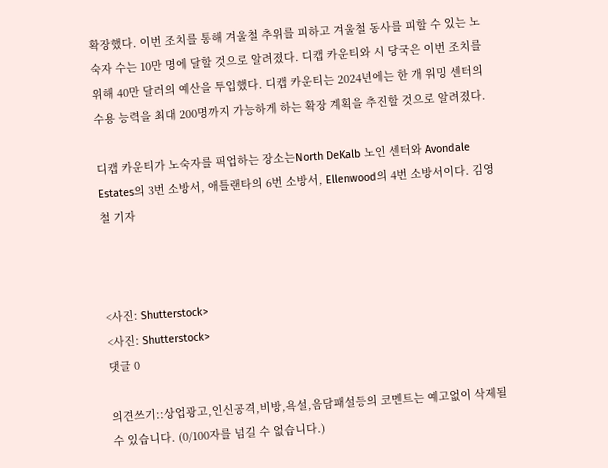확장했다. 이번 조치를 통해 겨울철 추위를 피하고 겨울철 동사를 피할 수 있는 노숙자 수는 10만 명에 달할 것으로 알려졌다. 디캡 카운티와 시 당국은 이번 조치를 위해 40만 달러의 예산을 투입했다. 디캡 카운티는 2024년에는 한 개 워밍 센터의 수용 능력을 최대 200명까지 가능하게 하는 확장 계획을 추진할 것으로 알려졌다.

디캡 카운티가 노숙자를 픽업하는 장소는North DeKalb 노인 센터와 Avondale Estates의 3번 소방서, 애틀랜타의 6번 소방서, Ellenwood의 4번 소방서이다. 김영철 기자



<사진: Shutterstock>
<사진: Shutterstock>
댓글 0

의견쓰기::상업광고,인신공격,비방,욕설,음담패설등의 코멘트는 예고없이 삭제될수 있습니다. (0/100자를 넘길 수 없습니다.)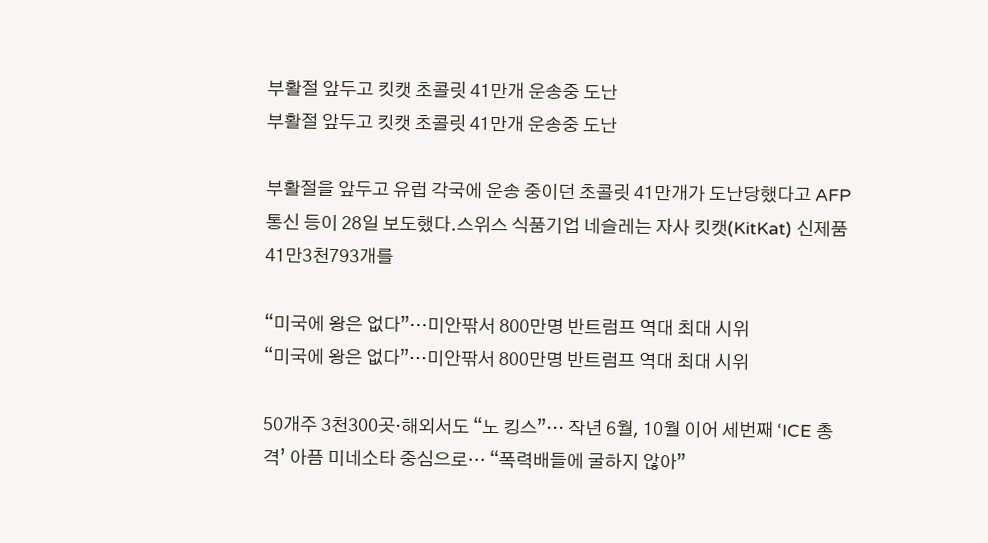부활절 앞두고 킷캣 초콜릿 41만개 운송중 도난
부활절 앞두고 킷캣 초콜릿 41만개 운송중 도난

부활절을 앞두고 유럽 각국에 운송 중이던 초콜릿 41만개가 도난당했다고 AFP통신 등이 28일 보도했다.스위스 식품기업 네슬레는 자사 킷캣(KitKat) 신제품 41만3천793개를

“미국에 왕은 없다”…미안팎서 800만명 반트럼프 역대 최대 시위
“미국에 왕은 없다”…미안팎서 800만명 반트럼프 역대 최대 시위

50개주 3천300곳·해외서도 “노 킹스”… 작년 6월, 10월 이어 세번째 ‘ICE 총격’ 아픔 미네소타 중심으로… “폭력배들에 굴하지 않아”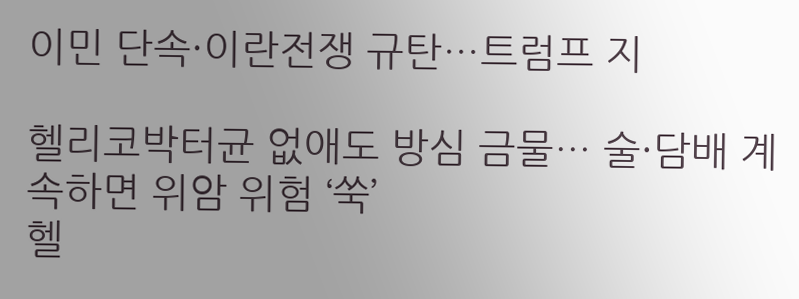이민 단속·이란전쟁 규탄…트럼프 지

헬리코박터균 없애도 방심 금물… 술·담배 계속하면 위암 위험 ‘쑥’
헬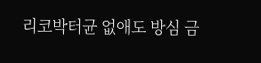리코박터균 없애도 방심 금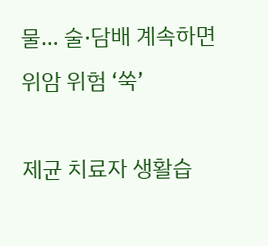물… 술·담배 계속하면 위암 위험 ‘쑥’

제균 치료자 생활습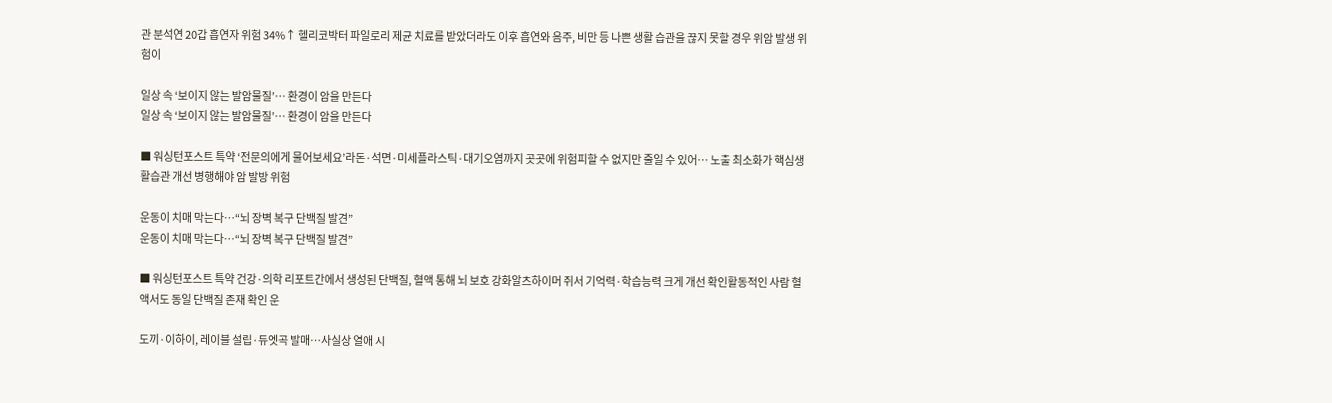관 분석연 20갑 흡연자 위험 34%↑ 헬리코박터 파일로리 제균 치료를 받았더라도 이후 흡연와 음주, 비만 등 나쁜 생활 습관을 끊지 못할 경우 위암 발생 위험이

일상 속 ‘보이지 않는 발암물질’… 환경이 암을 만든다
일상 속 ‘보이지 않는 발암물질’… 환경이 암을 만든다

■ 워싱턴포스트 특약 ‘전문의에게 물어보세요’라돈·석면·미세플라스틱·대기오염까지 곳곳에 위험피할 수 없지만 줄일 수 있어… 노출 최소화가 핵심생활습관 개선 병행해야 암 발방 위험

운동이 치매 막는다…“뇌 장벽 복구 단백질 발견”
운동이 치매 막는다…“뇌 장벽 복구 단백질 발견”

■ 워싱턴포스트 특약 건강·의학 리포트간에서 생성된 단백질, 혈액 통해 뇌 보호 강화알츠하이머 쥐서 기억력·학습능력 크게 개선 확인활동적인 사람 혈액서도 동일 단백질 존재 확인 운

도끼·이하이, 레이블 설립·듀엣곡 발매…사실상 열애 시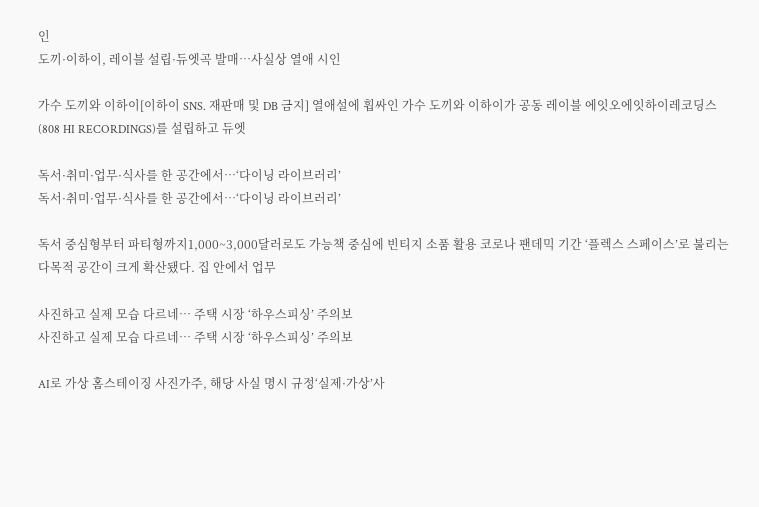인
도끼·이하이, 레이블 설립·듀엣곡 발매…사실상 열애 시인

가수 도끼와 이하이[이하이 SNS. 재판매 및 DB 금지] 열애설에 휩싸인 가수 도끼와 이하이가 공동 레이블 에잇오에잇하이레코딩스(808 HI RECORDINGS)를 설립하고 듀엣

독서·취미·업무·식사를 한 공간에서…‘다이닝 라이브러리’
독서·취미·업무·식사를 한 공간에서…‘다이닝 라이브러리’

독서 중심형부터 파티형까지1,000~3,000달러로도 가능책 중심에 빈티지 소품 활용 코로나 팬데믹 기간 ‘플렉스 스페이스’로 불리는 다목적 공간이 크게 확산됐다. 집 안에서 업무

사진하고 실제 모습 다르네… 주택 시장 ‘하우스피싱’ 주의보
사진하고 실제 모습 다르네… 주택 시장 ‘하우스피싱’ 주의보

AI로 가상 홈스테이징 사진가주, 해당 사실 명시 규정‘실제·가상’사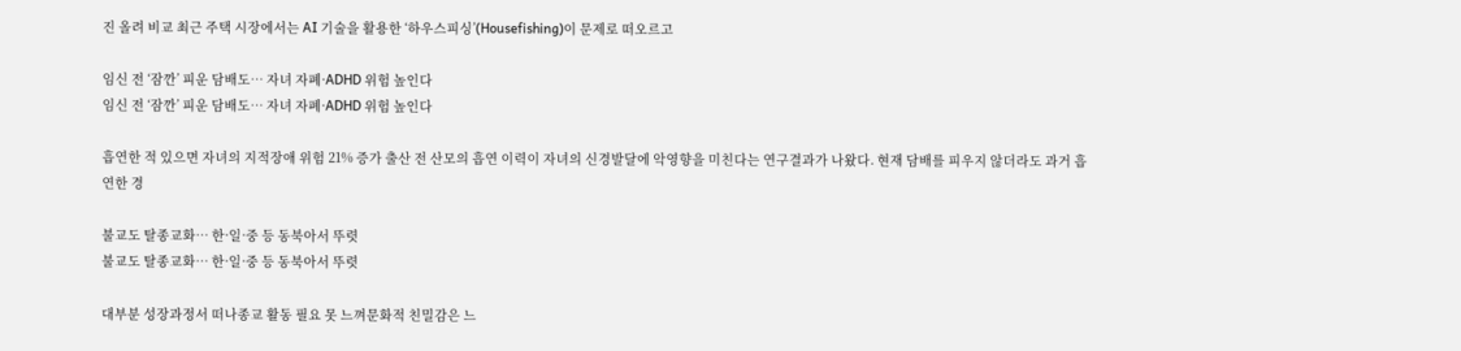진 올려 비교 최근 주택 시장에서는 AI 기술을 활용한 ‘하우스피싱’(Housefishing)이 문제로 떠오르고

임신 전 ‘잠깐’ 피운 담배도… 자녀 자폐·ADHD 위험 높인다
임신 전 ‘잠깐’ 피운 담배도… 자녀 자폐·ADHD 위험 높인다

흡연한 적 있으면 자녀의 지적장애 위험 21% 증가 출산 전 산모의 흡연 이력이 자녀의 신경발달에 악영향을 미친다는 연구결과가 나왔다. 현재 담배를 피우지 않더라도 과거 흡연한 경

불교도 탈종교화… 한·일·중 등 동북아서 뚜렷
불교도 탈종교화… 한·일·중 등 동북아서 뚜렷

대부분 성장과정서 떠나종교 활동 필요 못 느껴문화적 친밀감은 느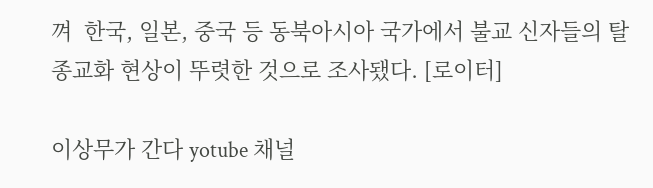껴  한국, 일본, 중국 등 동북아시아 국가에서 불교 신자들의 탈종교화 현상이 뚜렷한 것으로 조사됐다. [로이터]

이상무가 간다 yotube 채널